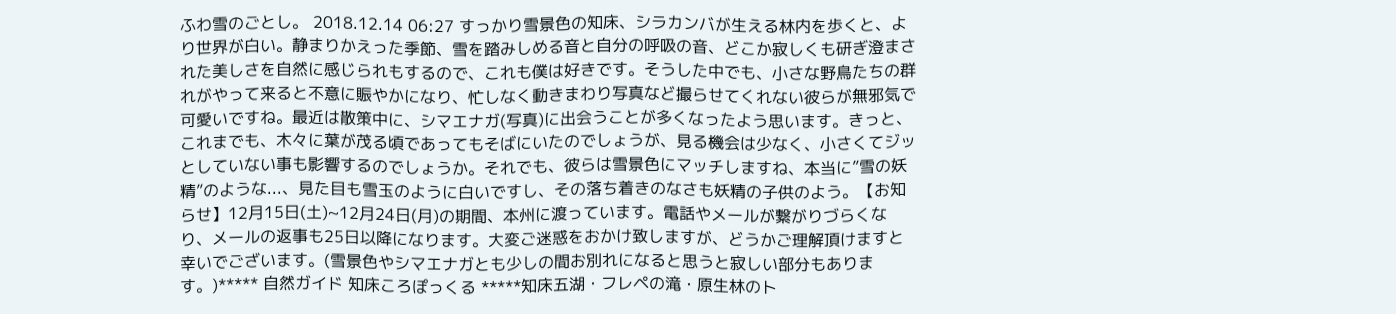ふわ雪のごとし。 2018.12.14 06:27 すっかり雪景色の知床、シラカンバが生える林内を歩くと、より世界が白い。静まりかえった季節、雪を踏みしめる音と自分の呼吸の音、どこか寂しくも研ぎ澄まされた美しさを自然に感じられもするので、これも僕は好きです。そうした中でも、小さな野鳥たちの群れがやって来ると不意に賑やかになり、忙しなく動きまわり写真など撮らせてくれない彼らが無邪気で可愛いですね。最近は散策中に、シマエナガ(写真)に出会うことが多くなったよう思います。きっと、これまでも、木々に葉が茂る頃であってもそばにいたのでしょうが、見る機会は少なく、小さくてジッとしていない事も影響するのでしょうか。それでも、彼らは雪景色にマッチしますね、本当に”雪の妖精”のような...、見た目も雪玉のように白いですし、その落ち着きのなさも妖精の子供のよう。【お知らせ】12月15日(土)~12月24日(月)の期間、本州に渡っています。電話やメールが繋がりづらくなり、メールの返事も25日以降になります。大変ご迷惑をおかけ致しますが、どうかご理解頂けますと幸いでございます。(雪景色やシマエナガとも少しの間お別れになると思うと寂しい部分もあります。)***** 自然ガイド 知床ころぽっくる *****知床五湖・フレペの滝・原生林のト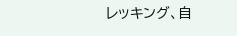レッキング、自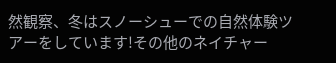然観察、冬はスノーシューでの自然体験ツアーをしています!その他のネイチャー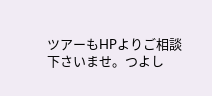ツアーもHPよりご相談下さいませ。つよし